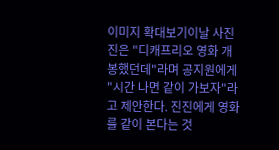이미지 확대보기이날 사진진은 "디캐프리오 영화 개봉했던데"라며 공지원에게 "시간 나면 같이 가보자"라고 제안한다. 진진에게 영화를 같이 본다는 것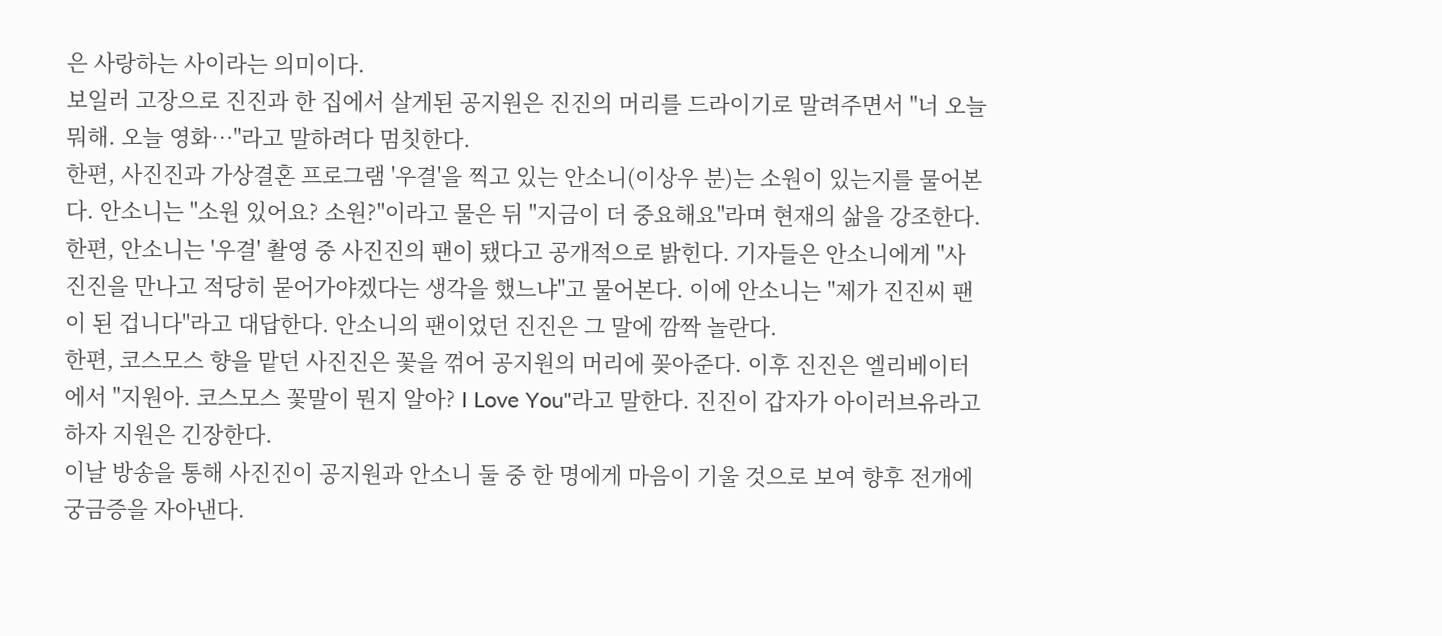은 사랑하는 사이라는 의미이다.
보일러 고장으로 진진과 한 집에서 살게된 공지원은 진진의 머리를 드라이기로 말려주면서 "너 오늘 뭐해. 오늘 영화…"라고 말하려다 멈칫한다.
한편, 사진진과 가상결혼 프로그램 '우결'을 찍고 있는 안소니(이상우 분)는 소원이 있는지를 물어본다. 안소니는 "소원 있어요? 소원?"이라고 물은 뒤 "지금이 더 중요해요"라며 현재의 삶을 강조한다.
한편, 안소니는 '우결' 촬영 중 사진진의 팬이 됐다고 공개적으로 밝힌다. 기자들은 안소니에게 "사진진을 만나고 적당히 묻어가야겠다는 생각을 했느냐"고 물어본다. 이에 안소니는 "제가 진진씨 팬이 된 겁니다"라고 대답한다. 안소니의 팬이었던 진진은 그 말에 깜짝 놀란다.
한편, 코스모스 향을 맡던 사진진은 꽃을 꺾어 공지원의 머리에 꽂아준다. 이후 진진은 엘리베이터에서 "지원아. 코스모스 꽃말이 뭔지 알아? I Love You"라고 말한다. 진진이 갑자가 아이러브유라고 하자 지원은 긴장한다.
이날 방송을 통해 사진진이 공지원과 안소니 둘 중 한 명에게 마음이 기울 것으로 보여 향후 전개에 궁금증을 자아낸다.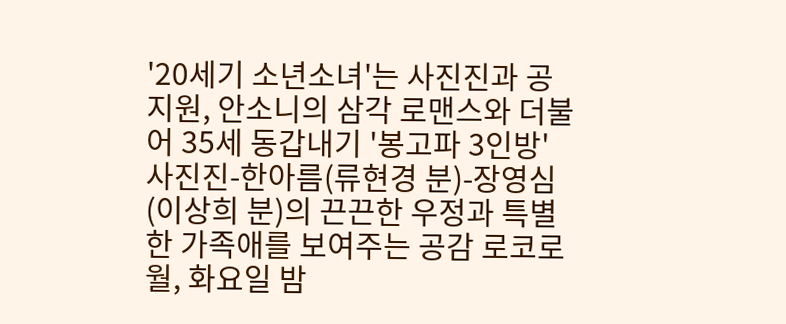'20세기 소년소녀'는 사진진과 공지원, 안소니의 삼각 로맨스와 더불어 35세 동갑내기 '봉고파 3인방' 사진진-한아름(류현경 분)-장영심(이상희 분)의 끈끈한 우정과 특별한 가족애를 보여주는 공감 로코로 월, 화요일 밤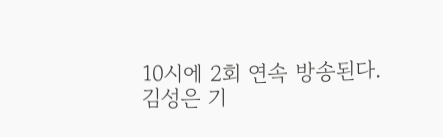10시에 2회 연속 방송된다.
김성은 기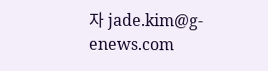자 jade.kim@g-enews.com